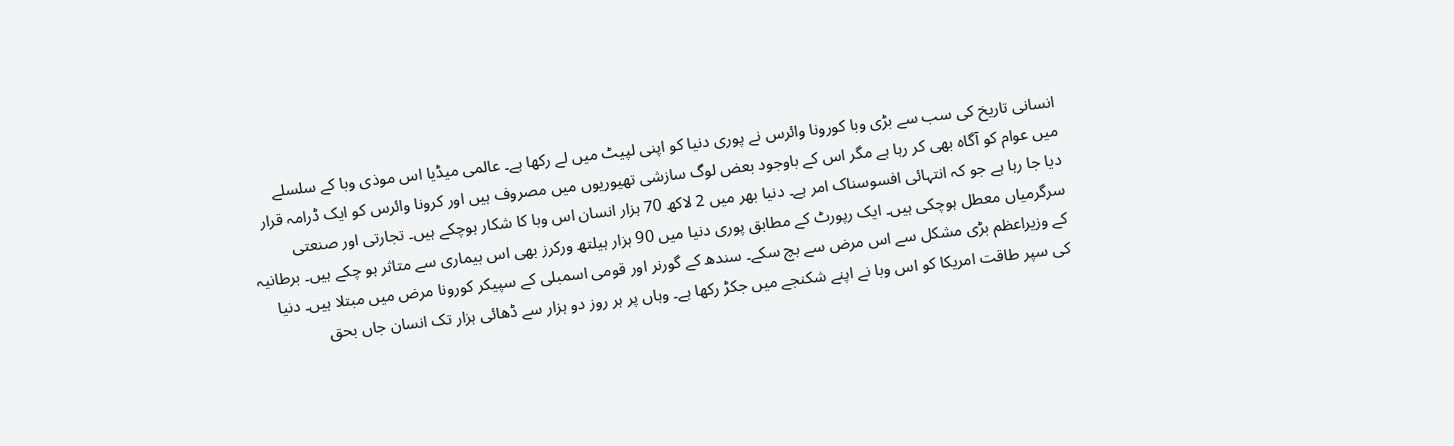انسانی تاریخ کی سب سے بڑی وبا کورونا وائرس نے پوری دنیا کو اپنی لپیٹ میں لے رکھا ہے۔ عالمی میڈیا اس موذی وبا کے سلسلے میں عوام کو آگاہ بھی کر رہا ہے مگر اس کے باوجود بعض لوگ سازشی تھیوریوں میں مصروف ہیں اور کرونا وائرس کو ایک ڈرامہ قرار دیا جا رہا ہے جو کہ انتہائی افسوسناک امر ہے۔ دنیا بھر میں 2 لاکھ 70 ہزار انسان اس وبا کا شکار ہوچکے ہیں۔ تجارتی اور صنعتی سرگرمیاں معطل ہوچکی ہیں۔ ایک رپورٹ کے مطابق پوری دنیا میں 90 ہزار ہیلتھ ورکرز بھی اس بیماری سے متاثر ہو چکے ہیں۔ برطانیہ کے وزیراعظم بڑی مشکل سے اس مرض سے بچ سکے۔ سندھ کے گورنر اور قومی اسمبلی کے سپیکر کورونا مرض میں مبتلا ہیں۔ دنیا کی سپر طاقت امریکا کو اس وبا نے اپنے شکنجے میں جکڑ رکھا ہے۔ وہاں پر ہر روز دو ہزار سے ڈھائی ہزار تک انسان جاں بحق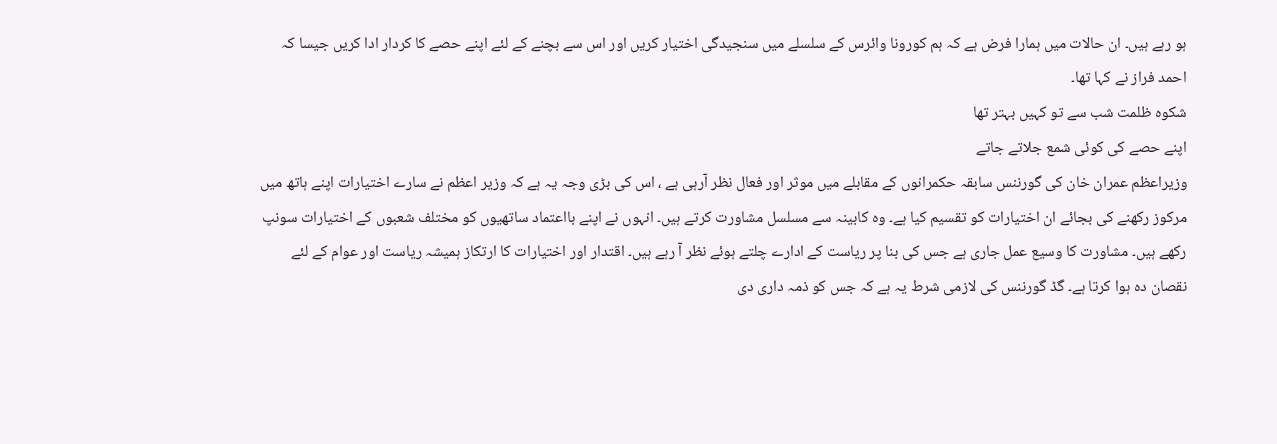ہو رہے ہیں۔ ان حالات میں ہمارا فرض ہے کہ ہم کورونا وائرس کے سلسلے میں سنجیدگی اختیار کریں اور اس سے بچنے کے لئے اپنے حصے کا کردار ادا کریں جیسا کہ احمد فراز نے کہا تھا۔
شکوہ ظلمت شب سے تو کہیں بہتر تھا
اپنے حصے کی کوئی شمع جلاتے جاتے
وزیراعظم عمران خان کی گورننس سابقہ حکمرانوں کے مقابلے میں موثر اور فعال نظر آرہی ہے ، اس کی بڑی وجہ یہ ہے کہ وزیر اعظم نے سارے اختیارات اپنے ہاتھ میں مرکوز رکھنے کی بجائے ان اختیارات کو تقسیم کیا ہے۔ وہ کابینہ سے مسلسل مشاورت کرتے ہیں۔ انہوں نے اپنے بااعتماد ساتھیوں کو مختلف شعبوں کے اختیارات سونپ رکھے ہیں۔ مشاورت کا وسیع عمل جاری ہے جس کی بنا پر ریاست کے ادارے چلتے ہوئے نظر آ رہے ہیں۔ اقتدار اور اختیارات کا ارتکاز ہمیشہ ریاست اور عوام کے لئے نقصان دہ ہوا کرتا ہے۔ گڈ گورننس کی لازمی شرط یہ ہے کہ جس کو ذمہ داری دی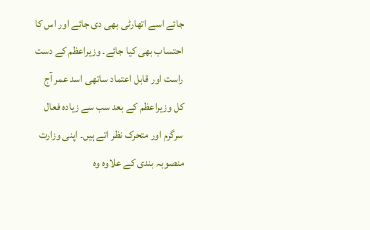جائے اسے اتھارٹی بھی دی جائے اور اس کا احتساب بھی کیا جائے۔ وزیراعظم کے دست راست اور قابل اعتماد ساتھی اسد عمر آج کل وزیراعظم کے بعد سب سے زیادہ فعال سرگرم اور متحرک نظر اتے ہیں۔ اپنی وزارت منصوبہ بندی کے علاوہ وہ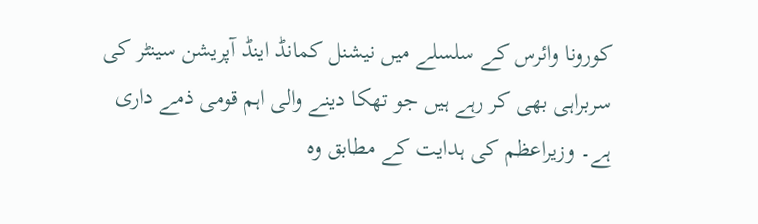کورونا وائرس کے سلسلے میں نیشنل کمانڈ اینڈ آپریشن سینٹر کی سربراہی بھی کر رہے ہیں جو تھکا دینے والی اہم قومی ذمے داری ہے۔ وزیراعظم کی ہدایت کے مطابق وہ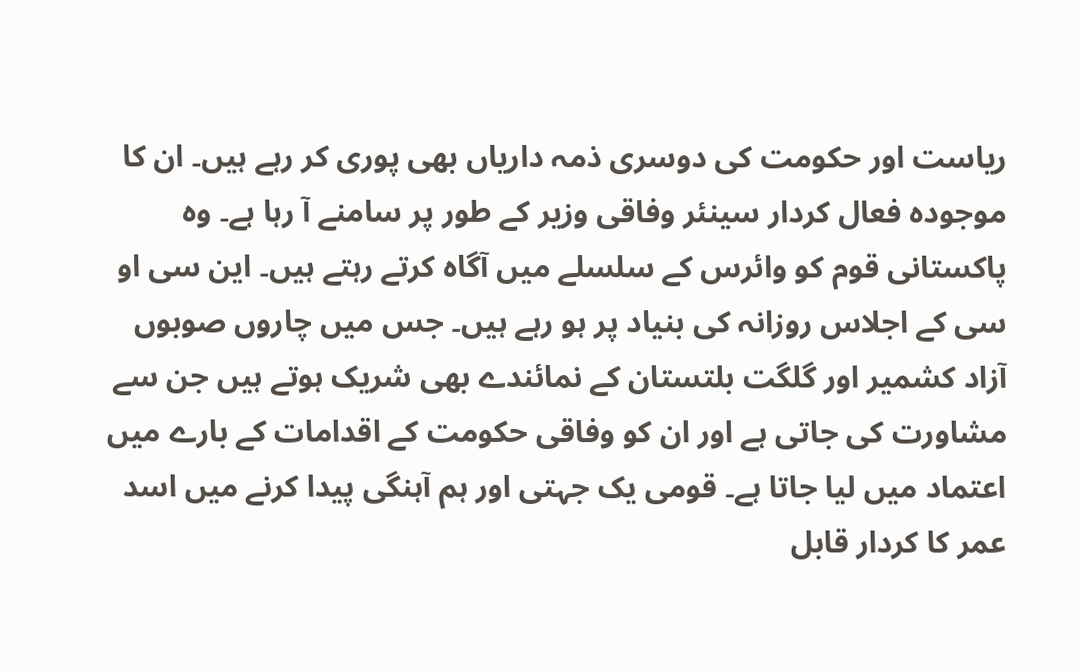ریاست اور حکومت کی دوسری ذمہ داریاں بھی پوری کر رہے ہیں۔ ان کا موجودہ فعال کردار سینئر وفاقی وزیر کے طور پر سامنے آ رہا ہے۔ وہ پاکستانی قوم کو وائرس کے سلسلے میں آگاہ کرتے رہتے ہیں۔ این سی او سی کے اجلاس روزانہ کی بنیاد پر ہو رہے ہیں۔ جس میں چاروں صوبوں آزاد کشمیر اور گلگت بلتستان کے نمائندے بھی شریک ہوتے ہیں جن سے مشاورت کی جاتی ہے اور ان کو وفاقی حکومت کے اقدامات کے بارے میں اعتماد میں لیا جاتا ہے۔ قومی یک جہتی اور ہم آہنگی پیدا کرنے میں اسد عمر کا کردار قابل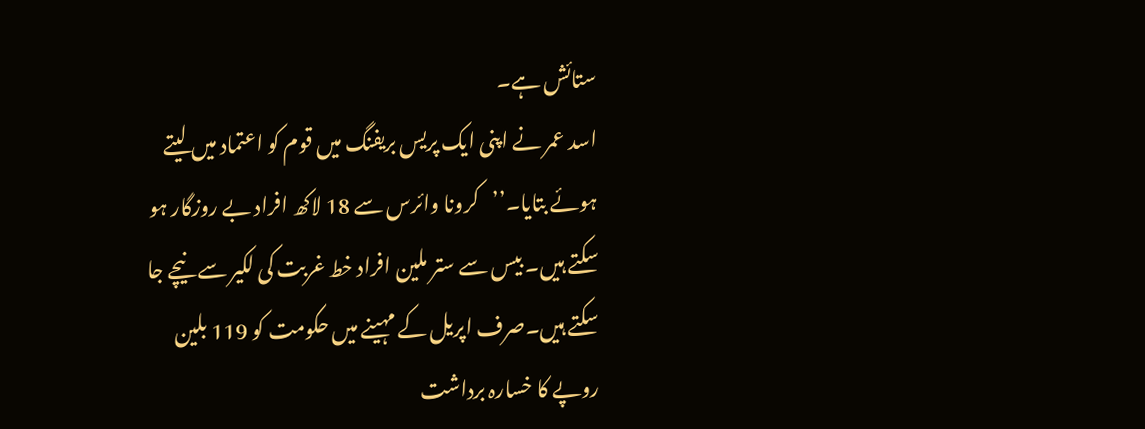ستائش ہے۔
اسد عمر نے اپنی ایک پریس بریفنگ میں قوم کو اعتماد میں لیتے ہوئے بتایا۔’’کرونا وائرس سے 18 لاکھ افراد بے روزگار ہو سکتے ہیں۔ بیس سے ستر ملین افراد خط غربت کی لکیر سے نیچے جا سکتے ہیں۔صرف اپریل کے مہینے میں حکومت کو 119 بلین روپے کا خسارہ برداشت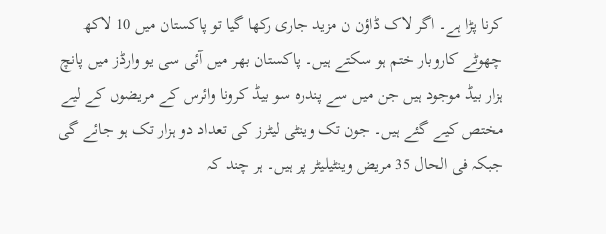کرنا پڑا ہے۔ اگر لاک ڈاؤن ن مزید جاری رکھا گیا تو پاکستان میں 10 لاکھ چھوٹے کاروبار ختم ہو سکتے ہیں۔ پاکستان بھر میں آئی سی یو وارڈز میں پانچ ہزار بیڈ موجود ہیں جن میں سے پندرہ سو بیڈ کرونا وائرس کے مریضوں کے لیے مختص کیے گئے ہیں۔ جون تک وینٹی لیٹرز کی تعداد دو ہزار تک ہو جائے گی جبکہ فی الحال 35 مریض وینٹیلیٹر پر ہیں۔ ہر چند کہ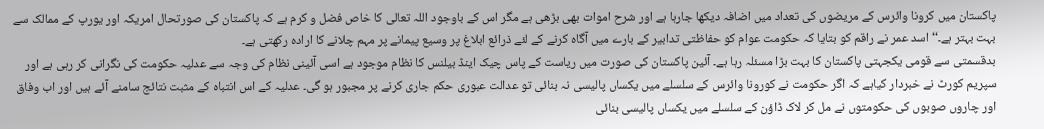پاکستان میں کرونا وائرس کے مریضوں کی تعداد میں اضافہ دیکھا جارہا ہے اور شرح اموات بھی بڑھی ہے مگر اس کے باوجود اللہ تعالی کا خاص فضل و کرم ہے کہ پاکستان کی صورتحال امریکہ اور یورپ کے ممالک سے بہت بہتر ہے۔‘‘ اسد عمر نے راقم کو بتایا کہ حکومت عوام کو حفاظتی تدابیر کے بارے میں آگاہ کرنے کے لئے ذرائع ابلاغ پر وسیع پیمانے پر مہم چلانے کا ارادہ رکھتی ہے۔
بدقسمتی سے قومی یکجہتی پاکستان کا بہت بڑا مسئلہ رہا ہے۔ آئین پاکستان کی صورت میں ریاست کے پاس چیک اینڈ بیلنس کا نظام موجود ہے اسی آئینی نظام کی وجہ سے عدلیہ حکومت کی نگرانی کر رہی ہے اور سپریم کورٹ نے خبردار کیاہے کہ اگر حکومت نے کورونا وائرس کے سلسلے میں یکساں پالیسی نہ بنائی تو عدالت عبوری حکم جاری کرنے پر مجبور ہو گی۔ عدلیہ کے اس انتباہ کے مثبت نتائج سامنے آئے ہیں اور اب وفاق اور چاروں صوبوں کی حکومتوں نے مل کر لاک ڈاؤن کے سلسلے میں یکساں پالیسی بنائی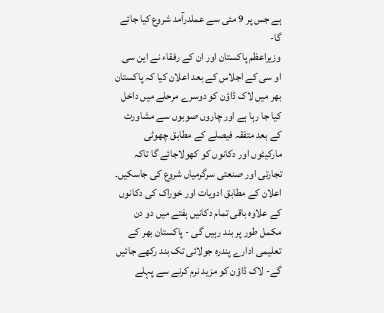ہے جس پر 9 مئی سے عملدرآمد شروع کیا جائے گا-
وزیراعظم پاکستان اور ان کے رفقاء نے این سی او سی کے اجلاس کے بعد اعلان کیا کہ پاکستان بھر میں لاک ڈاؤن کو دوسرے مرحلے میں داخل کیا جا رہا ہے اور چاروں صوبوں سے مشاورت کے بعد متفقہ فیصلے کے مطابق چھوٹی مارکیٹوں اور دکانوں کو کھولاجائے گا تاکہ تجارتی اور صنعتی سرگرمیاں شروع کی جاسکیں۔ اعلان کے مطابق ادویات اور خوراک کی دکانوں کے علاوہ باقی تمام دکانیں ہفتے میں دو دن مکمل طور پر بند رہیں گی - پاکستان بھر کے تعلیمی ادارے پندرہ جولائی تک بند رکھے جائیں گے- لاک ڈاؤن کو مزید نرم کرنے سے پہلے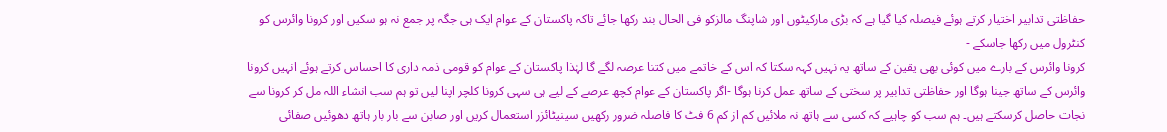حفاظتی تدابیر اختیار کرتے ہوئے فیصلہ کیا گیا ہے کہ بڑی مارکیٹوں اور شاپنگ مالزکو فی الحال بند رکھا جائے تاکہ پاکستان کے عوام ایک ہی جگہ پر جمع نہ ہو سکیں اور کرونا وائرس کو کنٹرول میں رکھا جاسکے -
کرونا وائرس کے بارے میں کوئی بھی یقین کے ساتھ یہ نہیں کہہ سکتا کہ اس کے خاتمے میں کتنا عرصہ لگے گا لہٰذا پاکستان کے عوام کو قومی ذمہ داری کا احساس کرتے ہوئے انہیں کرونا وائرس کے ساتھ جینا ہوگا اور حفاظتی تدابیر پر سختی کے ساتھ عمل کرنا ہوگا -اگر پاکستان کے عوام کچھ عرصے کے لیے ہی سہی کرونا کلچر اپنا لیں تو ہم سب انشاء اللہ مل کر کرونا سے نجات حاصل کرسکتے ہیں۔ ہم سب کو چاہیے کہ کسی سے ہاتھ نہ ملائیں کم از کم 6 فٹ کا فاصلہ ضرور رکھیں سینیٹائزر استعمال کریں اور صابن سے بار بار ہاتھ دھوئیں صفائی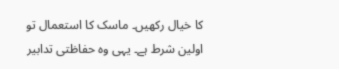کا خیال رکھیں۔ ماسک کا استعمال تو اولین شرط ہے۔ یہی وہ حفاظتی تدابیر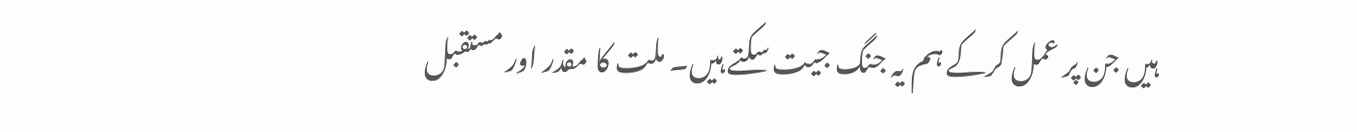ہیں جن پر عمل کرکے ہم یہ جنگ جیت سکتے ہیں۔ ملت کا مقدر اور مستقبل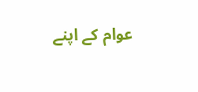عوام کے اپنے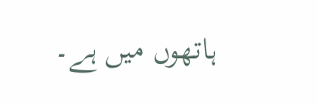ہاتھوں میں ہے۔